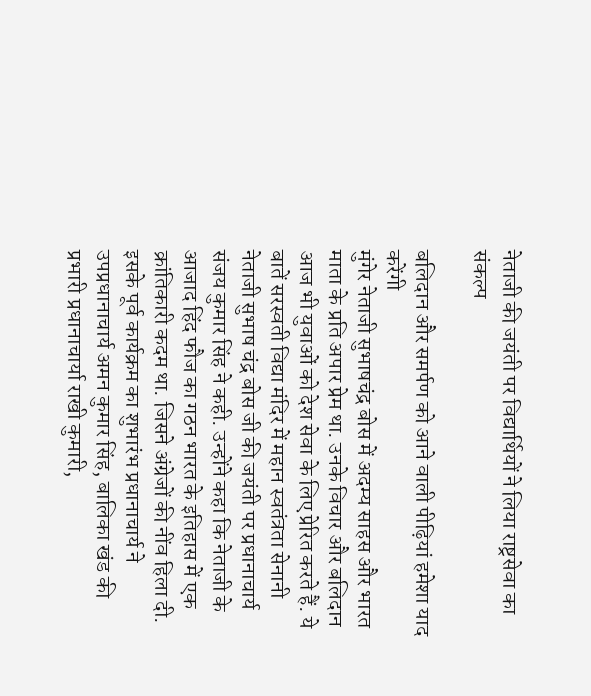नेताजी की जयंती पर विद्यार्थियों ने लिया राष्ट्रसेवा का संकल्प

बलिदान और समर्पण को आने वाली पीढ़ियां हमेशा याद करेंगी
मुंगेर नेताजी सुभाषचंद्र बोस में अदम्य साहस और भारत माता के प्रति अपार प्रेम था. उनके विचार और बलिदान आज भी युवाओं को देश सेवा के लिए प्रेरित करते हैं. ये बातें सरस्वती विद्या मंदिर में महान स्वतंत्रता सेनानी नेताजी सुभाष चंद्र बोस जी की जयंती पर प्रधानाचार्य संजय कुमार सिंह ने कही. उन्होंने कहा कि नेताजी के आजाद हिंद फौज का गठन भारत के इतिहास में एक क्रांतिकारी कदम था. जिसने अंग्रेजों की नींव हिला दी. इसके पूर्व कार्यक्रम का शुभारंभ प्रधानाचार्य ने उपप्रधानाचार्य अमन कुमार सिंह, बालिका खंड की प्रभारी प्रधानाचार्या राखी कुमारी,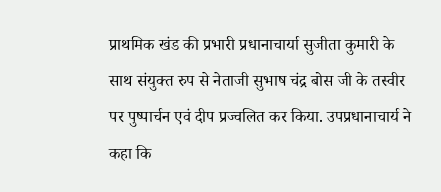प्राथमिक खंड की प्रभारी प्रधानाचार्या सुजीता कुमारी के साथ संयुक्त रुप से नेताजी सुभाष चंद्र बोस जी के तस्वीर पर पुष्पार्चन एवं दीप प्रज्वलित कर किया. उपप्रधानाचार्य ने कहा कि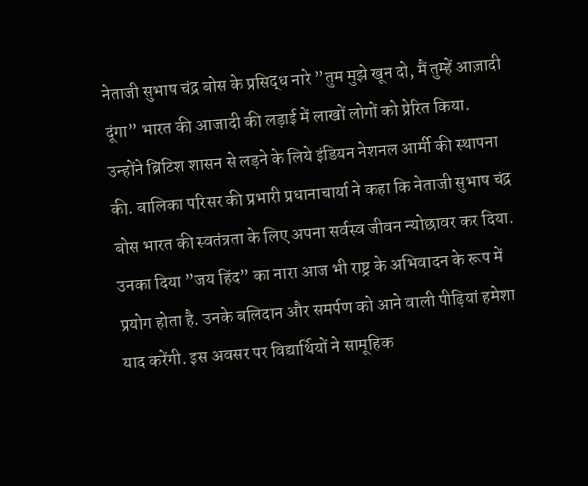नेताजी सुभाष चंद्र बोस के प्रसिद्ध नारे ”तुम मुझे खून दो, मैं तुम्हें आज़ादी दूंगा” भारत की आजादी की लड़ाई में लाखों लोगों को प्रेरित किया. उन्होंने ब्रिटिश शासन से लड़ने के लिये इंडियन नेशनल आर्मी की स्थापना की. बालिका परिसर की प्रभारी प्रधानाचार्या ने कहा कि नेताजी सुभाष चंद्र बोस भारत की स्वतंत्रता के लिए अपना सर्वस्व जीवन न्योछावर कर दिया. उनका दिया ”जय हिंद” का नारा आज भी राष्ट्र के अभिवादन के रूप में प्रयोग होता है. उनके बलिदान और समर्पण को आने वाली पीढ़ियां हमेशा याद करेंगी. इस अवसर पर विद्यार्थियों ने सामूहिक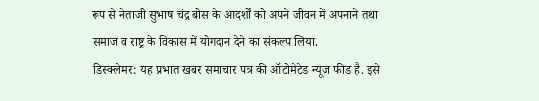रूप से नेताजी सुभाष चंद्र बोस के आदर्शों को अपने जीवन में अपनाने तथा समाज व राष्ट्र के विकास में योगदान देने का संकल्प लिया.
डिस्क्लेमर: यह प्रभात खबर समाचार पत्र की ऑटोमेटेड न्यूज फीड है. इसे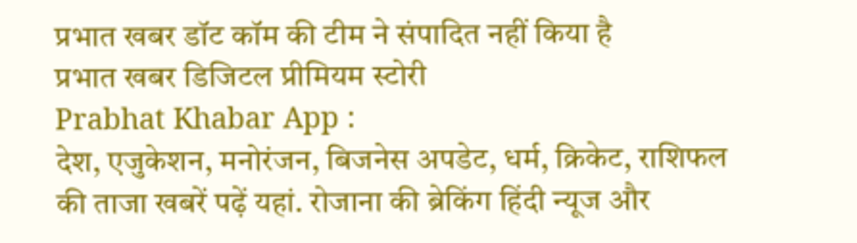प्रभात खबर डॉट कॉम की टीम ने संपादित नहीं किया है
प्रभात खबर डिजिटल प्रीमियम स्टोरी
Prabhat Khabar App :
देश, एजुकेशन, मनोरंजन, बिजनेस अपडेट, धर्म, क्रिकेट, राशिफल की ताजा खबरें पढ़ें यहां. रोजाना की ब्रेकिंग हिंदी न्यूज और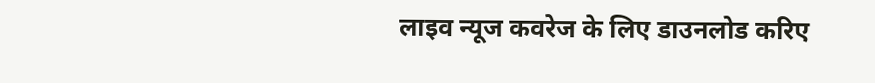लाइव न्यूज कवरेज के लिए डाउनलोड करिए